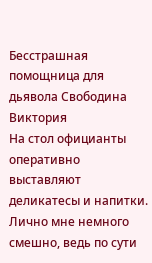Бесстрашная помощница для дьявола Свободина Виктория
На стол официанты оперативно выставляют деликатесы и напитки. Лично мне немного смешно, ведь по сути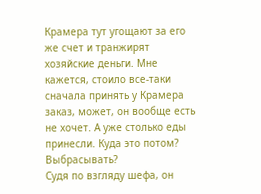Крамера тут угощают за его же счет и транжирят хозяйские деньги. Мне кажется, стоило все-таки сначала принять у Крамера заказ, может, он вообще есть не хочет. А уже столько еды принесли. Куда это потом? Выбрасывать?
Судя по взгляду шефа, он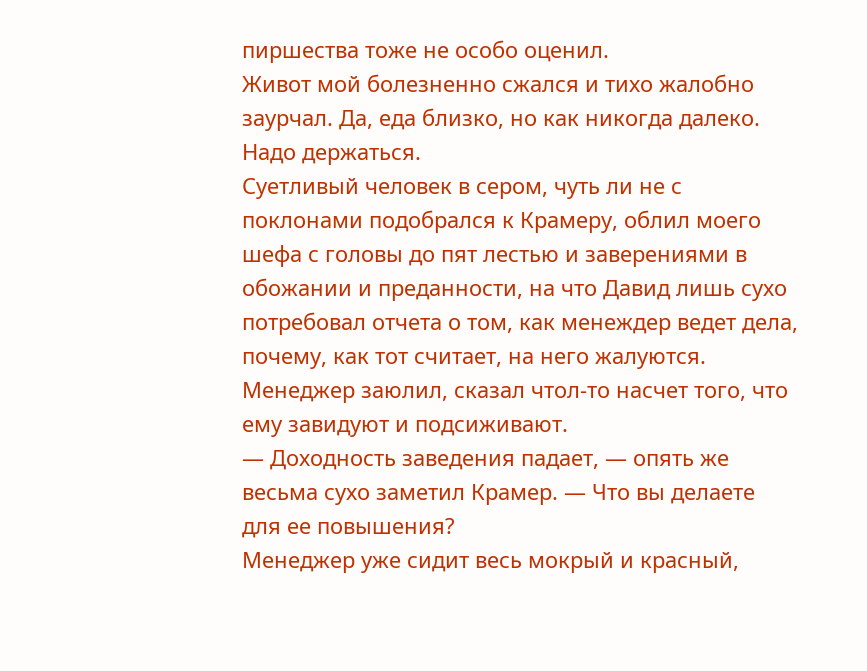пиршества тоже не особо оценил.
Живот мой болезненно сжался и тихо жалобно заурчал. Да, еда близко, но как никогда далеко. Надо держаться.
Суетливый человек в сером, чуть ли не с поклонами подобрался к Крамеру, облил моего шефа с головы до пят лестью и заверениями в обожании и преданности, на что Давид лишь сухо потребовал отчета о том, как менеждер ведет дела, почему, как тот считает, на него жалуются.
Менеджер заюлил, сказал чтол-то насчет того, что ему завидуют и подсиживают.
— Доходность заведения падает, — опять же весьма сухо заметил Крамер. — Что вы делаете для ее повышения?
Менеджер уже сидит весь мокрый и красный,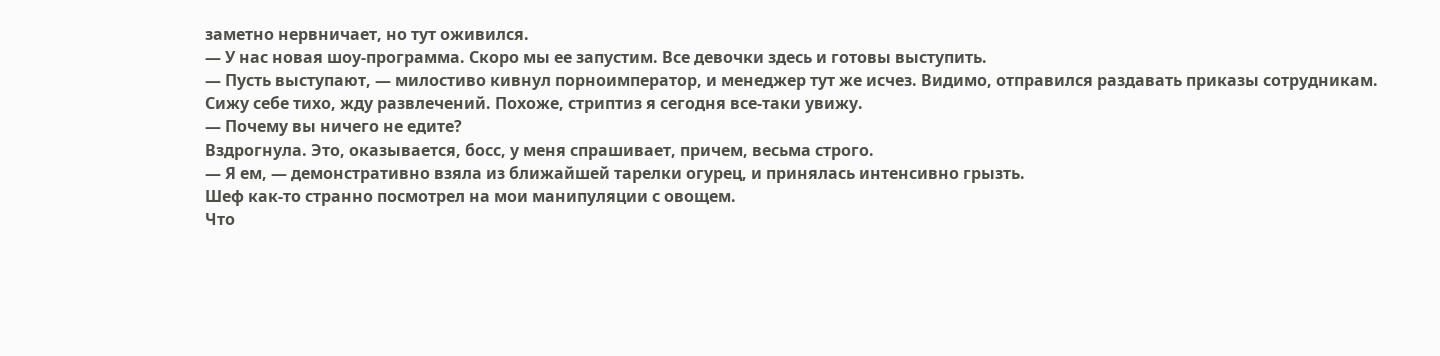заметно нервничает, но тут оживился.
— У нас новая шоу-программа. Скоро мы ее запустим. Все девочки здесь и готовы выступить.
— Пусть выступают, — милостиво кивнул порноимператор, и менеджер тут же исчез. Видимо, отправился раздавать приказы сотрудникам.
Сижу себе тихо, жду развлечений. Похоже, стриптиз я сегодня все-таки увижу.
— Почему вы ничего не едите?
Вздрогнула. Это, оказывается, босс, у меня спрашивает, причем, весьма строго.
— Я ем, — демонстративно взяла из ближайшей тарелки огурец, и принялась интенсивно грызть.
Шеф как-то странно посмотрел на мои манипуляции с овощем.
Что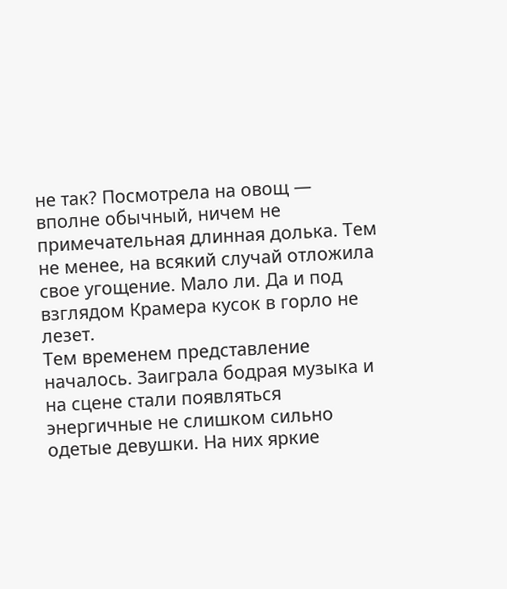не так? Посмотрела на овощ — вполне обычный, ничем не примечательная длинная долька. Тем не менее, на всякий случай отложила свое угощение. Мало ли. Да и под взглядом Крамера кусок в горло не лезет.
Тем временем представление началось. Заиграла бодрая музыка и на сцене стали появляться энергичные не слишком сильно одетые девушки. На них яркие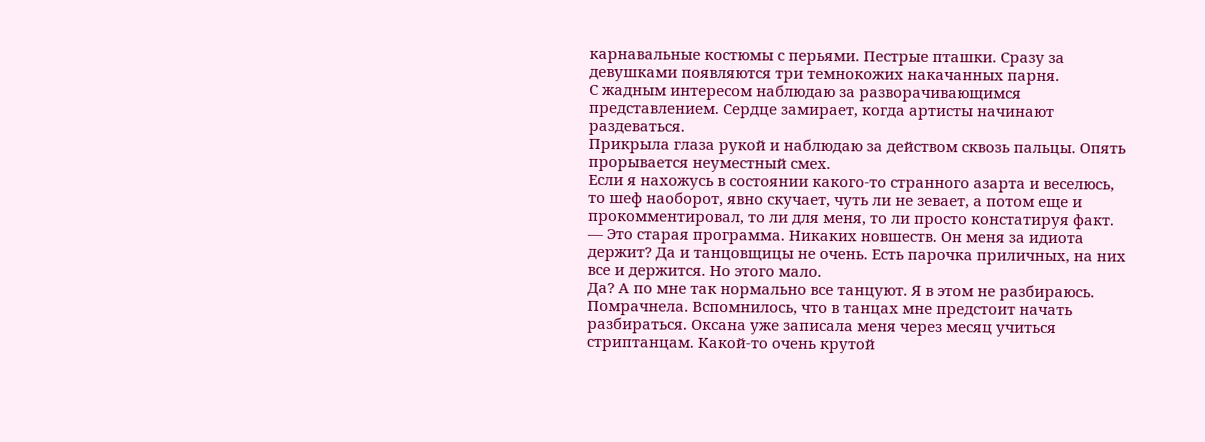карнавальные костюмы с перьями. Пестрые пташки. Сразу за девушками появляются три темнокожих накачанных парня.
С жадным интересом наблюдаю за разворачивающимся представлением. Сердце замирает, когда артисты начинают раздеваться.
Прикрыла глаза рукой и наблюдаю за действом сквозь пальцы. Опять прорывается неуместный смех.
Если я нахожусь в состоянии какого-то странного азарта и веселюсь, то шеф наоборот, явно скучает, чуть ли не зевает, а потом еще и прокомментировал, то ли для меня, то ли просто констатируя факт.
— Это старая программа. Никаких новшеств. Он меня за идиота держит? Да и танцовщицы не очень. Есть парочка приличных, на них все и держится. Но этого мало.
Да? А по мне так нормально все танцуют. Я в этом не разбираюсь.
Помрачнела. Вспомнилось, что в танцах мне предстоит начать разбираться. Оксана уже записала меня через месяц учиться стриптанцам. Какой-то очень крутой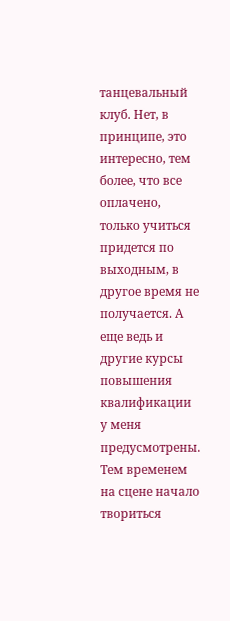танцевальный клуб. Нет, в принципе, это интересно, тем более, что все оплачено, только учиться придется по выходным, в другое время не получается. А еще ведь и другие курсы повышения квалификации у меня предусмотрены.
Тем временем на сцене начало твориться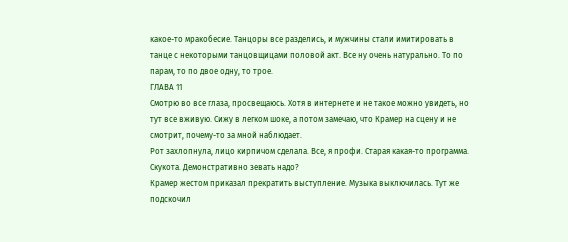какое-то мракобесие. Танцоры все разделись, и мужчины стали имитировать в танце с некоторыми танцовщицами половой акт. Все ну очень натурально. То по парам, то по двое одну, то трое.
ГЛАВА 11
Смотрю во все глаза, просвещаюсь. Хотя в интернете и не такое можно увидеть, но тут все вживую. Сижу в легком шоке, а потом замечаю, что Крамер на сцену и не смотрит, почему-то за мной наблюдает.
Рот захлопнула, лицо кирпичом сделала. Все, я профи. Старая какая-то программа. Скукота. Демонстративно зевать надо?
Крамер жестом приказал прекратить выступление. Музыка выключилась. Тут же подскочил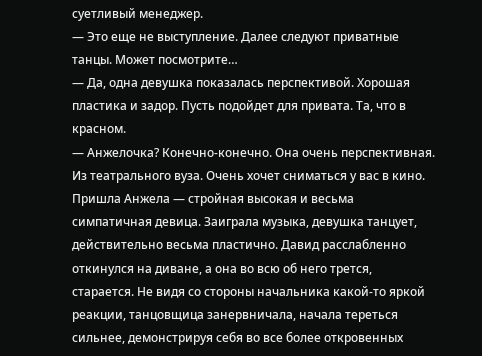суетливый менеджер.
— Это еще не выступление. Далее следуют приватные танцы. Может посмотрите…
— Да, одна девушка показалась перспективой. Хорошая пластика и задор. Пусть подойдет для привата. Та, что в красном.
— Анжелочка? Конечно-конечно. Она очень перспективная. Из театрального вуза. Очень хочет сниматься у вас в кино.
Пришла Анжела — стройная высокая и весьма симпатичная девица. Заиграла музыка, девушка танцует, действительно весьма пластично. Давид расслабленно откинулся на диване, а она во всю об него трется, старается. Не видя со стороны начальника какой-то яркой реакции, танцовщица занервничала, начала тереться сильнее, демонстрируя себя во все более откровенных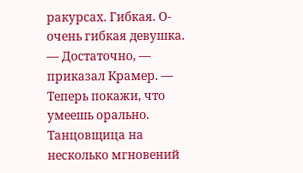ракурсах. Гибкая. О-очень гибкая девушка.
— Достаточно, — приказал Крамер. — Теперь покажи, что умеешь орально.
Танцовщица на несколько мгновений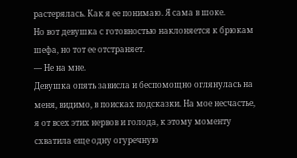растерялась. Как я ее понимаю. Я сама в шоке.
Но вот девушка с готовностью наклоняется к брюкам шефа, но тот ее отстраняет.
— Не на мне.
Девушка опять зависла и беспомощно оглянулась на меня, видимо, в поисках подсказки. На мое несчастье, я от всех этих нервов и голода, к этому моменту схватила еще одну огуречную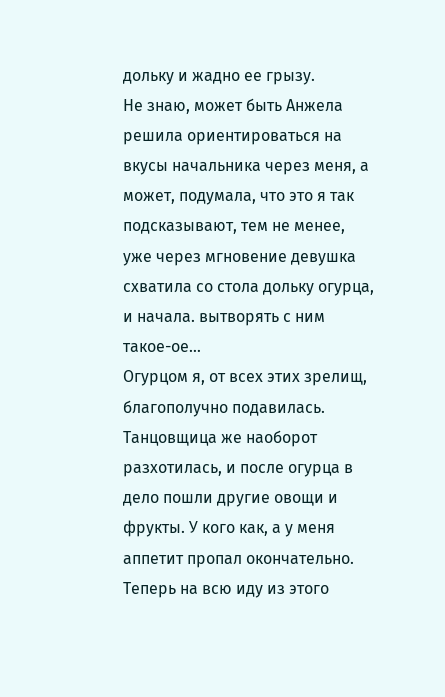дольку и жадно ее грызу.
Не знаю, может быть Анжела решила ориентироваться на вкусы начальника через меня, а может, подумала, что это я так подсказывают, тем не менее, уже через мгновение девушка схватила со стола дольку огурца, и начала. вытворять с ним такое-ое…
Огурцом я, от всех этих зрелищ, благополучно подавилась. Танцовщица же наоборот разхотилась, и после огурца в дело пошли другие овощи и фрукты. У кого как, а у меня аппетит пропал окончательно.
Теперь на всю иду из этого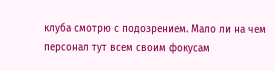клуба смотрю с подозрением. Мало ли на чем персонал тут всем своим фокусам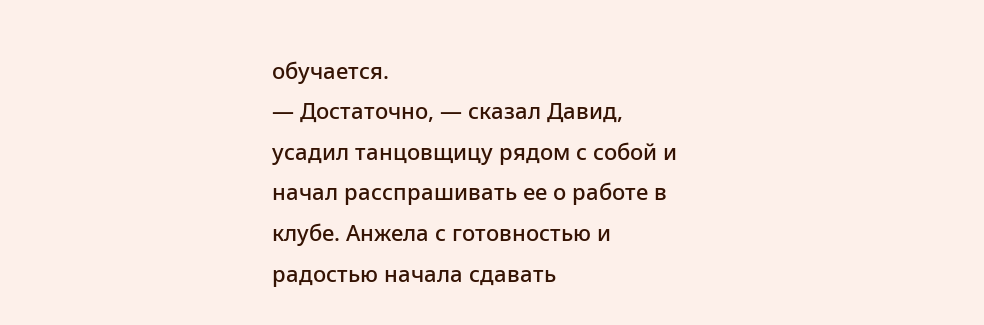обучается.
— Достаточно, — сказал Давид, усадил танцовщицу рядом с собой и начал расспрашивать ее о работе в клубе. Анжела с готовностью и радостью начала сдавать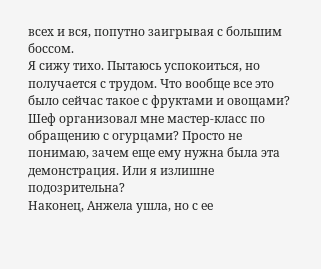всех и вся, попутно заигрывая с большим боссом.
Я сижу тихо. Пытаюсь успокоиться, но получается с трудом. Что вообще все это было сейчас такое с фруктами и овощами? Шеф организовал мне мастер-класс по обращению с огурцами? Просто не понимаю, зачем еще ему нужна была эта демонстрация. Или я излишне подозрительна?
Наконец, Анжела ушла, но с ее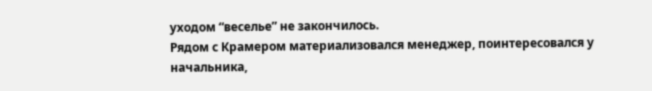уходом “веселье” не закончилось.
Рядом с Крамером материализовался менеджер, поинтересовался у начальника,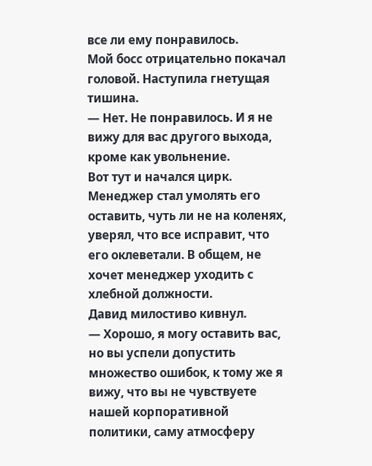все ли ему понравилось.
Мой босс отрицательно покачал головой. Наступила гнетущая тишина.
— Нет. Не понравилось. И я не вижу для вас другого выхода, кроме как увольнение.
Вот тут и начался цирк. Менеджер стал умолять его оставить, чуть ли не на коленях, уверял, что все исправит, что его оклеветали. В общем, не хочет менеджер уходить с хлебной должности.
Давид милостиво кивнул.
— Хорошо, я могу оставить вас, но вы успели допустить множество ошибок, к тому же я вижу, что вы не чувствуете нашей корпоративной политики, саму атмосферу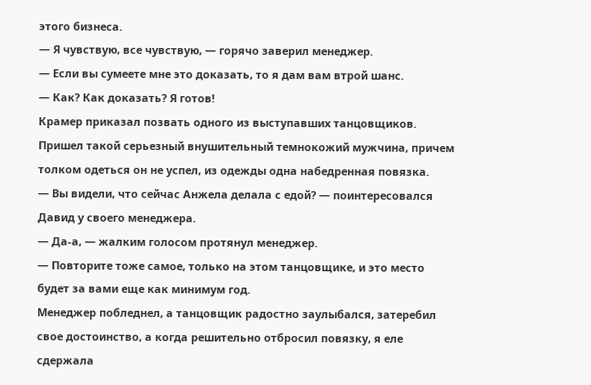этого бизнеса.
— Я чувствую, все чувствую, — горячо заверил менеджер.
— Если вы сумеете мне это доказать, то я дам вам втрой шанс.
— Как? Как доказать? Я готов!
Крамер приказал позвать одного из выступавших танцовщиков. Пришел такой серьезный внушительный темнокожий мужчина, причем толком одеться он не успел, из одежды одна набедренная повязка.
— Вы видели, что сейчас Анжела делала с едой? — поинтересовался Давид у своего менеджера.
— Да-а, — жалким голосом протянул менеджер.
— Повторите тоже самое, только на этом танцовщике, и это место будет за вами еще как минимум год.
Менеджер побледнел, а танцовщик радостно заулыбался, затеребил свое достоинство, а когда решительно отбросил повязку, я еле сдержала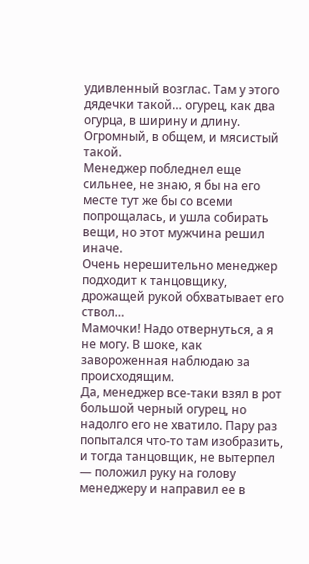удивленный возглас. Там у этого дядечки такой… огурец, как два огурца, в ширину и длину. Огромный, в общем, и мясистый такой.
Менеджер побледнел еще сильнее, не знаю, я бы на его месте тут же бы со всеми попрощалась, и ушла собирать вещи, но этот мужчина решил иначе.
Очень нерешительно менеджер подходит к танцовщику, дрожащей рукой обхватывает его ствол…
Мамочки! Надо отвернуться, а я не могу. В шоке, как завороженная наблюдаю за происходящим.
Да, менеджер все-таки взял в рот большой черный огурец, но надолго его не хватило. Пару раз попытался что-то там изобразить, и тогда танцовщик, не вытерпел — положил руку на голову менеджеру и направил ее в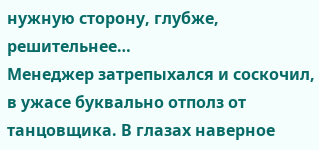нужную сторону, глубже, решительнее…
Менеджер затрепыхался и соскочил, в ужасе буквально отполз от танцовщика. В глазах наверное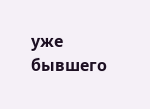уже бывшего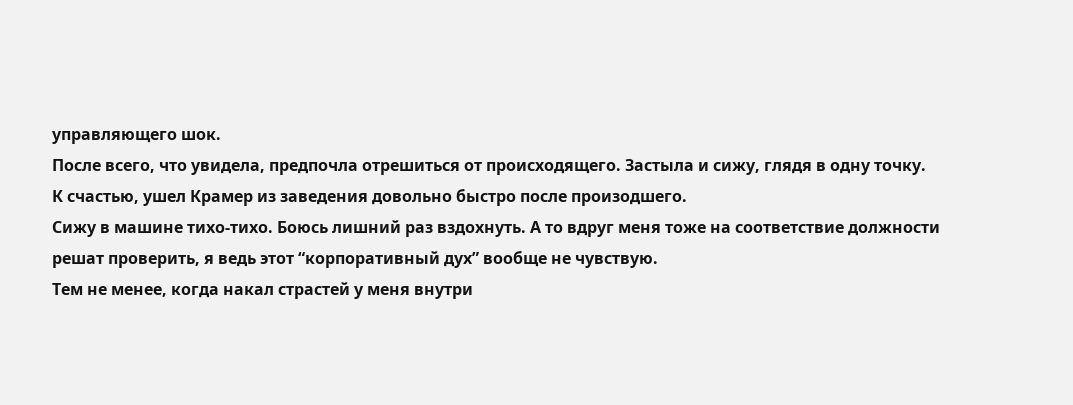управляющего шок.
После всего, что увидела, предпочла отрешиться от происходящего. Застыла и сижу, глядя в одну точку.
К счастью, ушел Крамер из заведения довольно быстро после произодшего.
Сижу в машине тихо-тихо. Боюсь лишний раз вздохнуть. А то вдруг меня тоже на соответствие должности решат проверить, я ведь этот “корпоративный дух” вообще не чувствую.
Тем не менее, когда накал страстей у меня внутри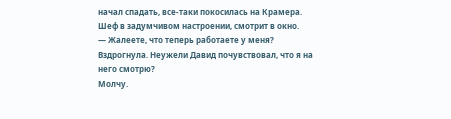начал спадать, все-таки покосилась на Крамера. Шеф в задумчивом настроении, смотрит в окно.
— Жалеете, что теперь работаете у меня?
Вздрогнула. Неужели Давид почувствовал, что я на него смотрю?
Молчу.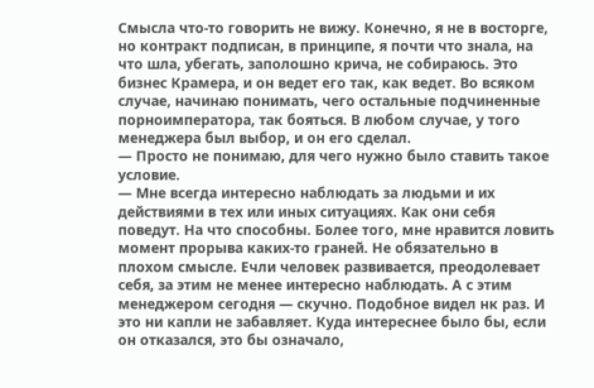Смысла что-то говорить не вижу. Конечно, я не в восторге, но контракт подписан, в принципе, я почти что знала, на что шла, убегать, заполошно крича, не собираюсь. Это бизнес Крамера, и он ведет его так, как ведет. Во всяком случае, начинаю понимать, чего остальные подчиненные порноимператора, так бояться. В любом случае, у того менеджера был выбор, и он его сделал.
— Просто не понимаю, для чего нужно было ставить такое условие.
— Мне всегда интересно наблюдать за людьми и их действиями в тех или иных ситуациях. Как они себя поведут. На что способны. Более того, мне нравится ловить момент прорыва каких-то граней. Не обязательно в плохом смысле. Ечли человек развивается, преодолевает себя, за этим не менее интересно наблюдать. А с этим менеджером сегодня — скучно. Подобное видел нк раз. И это ни капли не забавляет. Куда интереснее было бы, если он отказался, это бы означало,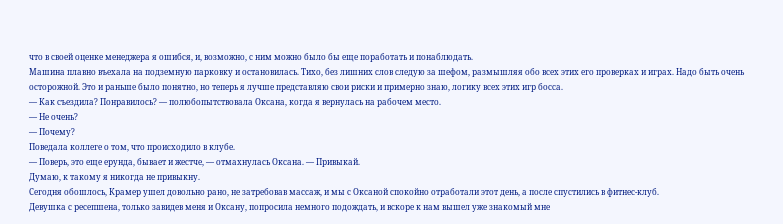что в своей оценке менеджера я ошибся, и, возможно, с ним можно было бы еще поработать и понаблюдать.
Машина плавно въехала на подземную парковку и остановилась. Тихо, без лишних слов следую за шефом, размышляя обо всех этих его проверках и играх. Надо быть очень осторожной. Это и раньше было понятно, но теперь я лучше представляю свои риски и примерно знаю, логику всех этих игр босса.
— Как съездила? Понравилось? — полюбопытствовала Оксана, когда я вернулась на рабочем место.
— Не очень?
— Почему?
Поведала коллеге о том, что происходило в клубе.
— Поверь, это еще ерунда, бывает и жестче, — отмахнулась Оксана. — Привыкай.
Думаю, к такому я никогда не привыкну.
Сегодня обошлось, Крамер ушел довольно рано, не затребовав массаж, и мы с Оксаной спокойно отработали этот день, а после спустились в фитнес-клуб.
Девушка с ресепшена, только завидев меня и Оксану, попросила немного подождать, и вскоре к нам вышел уже знакомый мне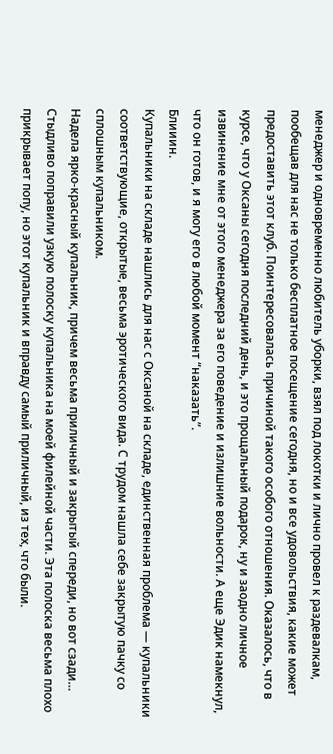менеджер и одновременно любитель уборки, взял под локотки и лично провел к раздевалкам, пообещав для нас не только бесплатное посещение сегодня, но и все удовольствия, какие может предоставить этот клуб. Поинтересовалась причиной такого особого отношения. Оказалось, что в курсе, что у Оксаны сегодня последний день, и это прощальный подарок, ну и заодно личное извинение мне от этого менеджера за его поведение и излишние вольности. А еще Эдик намекнул, что он готов, и я могу его в любой момент “наказать”.
Блииин.
Купальники на складе нашлись для нас с Оксаной на складе, единственная проблема — купальники соответствующие, открытые, весьма эротического вида. С трудом нашла себе закрытую пачку со сплошным купальником.
Надела ярко-красный купальник, причем весьма приличный и закрытый спереди, но вот сзади…
Стыдливо поправили узкую полоску купальника на моей филейной части. Эта полоска весьма плохо прикрывает попу, но этот купальник и вправду самый приличный, из тех, что были.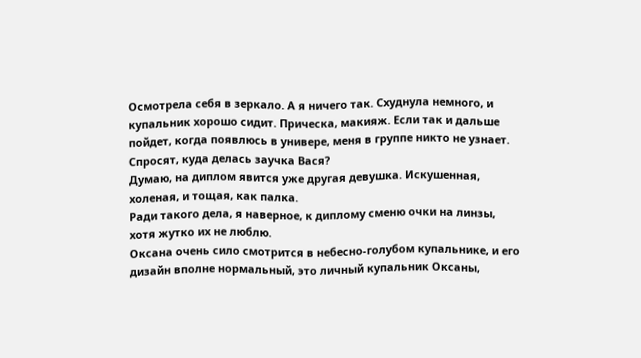Осмотрела себя в зеркало. А я ничего так. Схуднула немного, и купальник хорошо сидит. Прическа, макияж. Если так и дальше пойдет, когда появлюсь в универе, меня в группе никто не узнает. Спросят, куда делась заучка Вася?
Думаю, на диплом явится уже другая девушка. Искушенная, холеная, и тощая, как палка.
Ради такого дела, я наверное, к диплому сменю очки на линзы, хотя жутко их не люблю.
Оксана очень сило смотрится в небесно-голубом купальнике, и его дизайн вполне нормальный, это личный купальник Оксаны,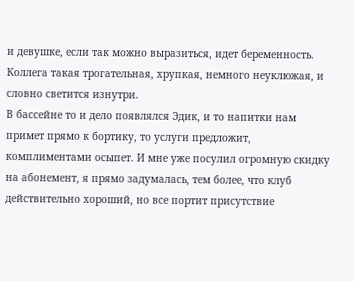и девушке, если так можно выразиться, идет беременность. Коллега такая трогательная, хрупкая, немного неуклюжая, и словно светится изнутри.
В бассейне то и дело появлялся Эдик, и то напитки нам примет прямо к бортику, то услуги предложит, комплиментами осыпет. И мне уже посулил огромную скидку на абонемент, я прямо задумалась, тем более, что клуб действительно хороший, но все портит присутствие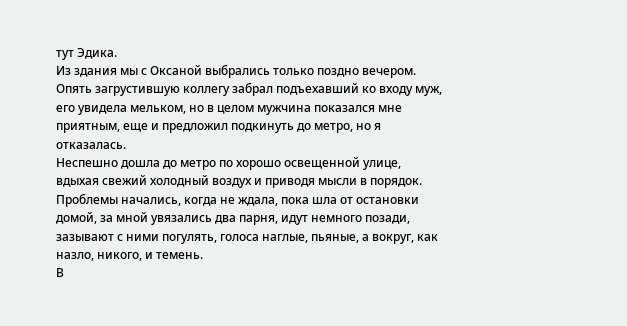тут Эдика.
Из здания мы с Оксаной выбрались только поздно вечером. Опять загрустившую коллегу забрал подъехавший ко входу муж, его увидела мельком, но в целом мужчина показался мне приятным, еще и предложил подкинуть до метро, но я отказалась.
Неспешно дошла до метро по хорошо освещенной улице, вдыхая свежий холодный воздух и приводя мысли в порядок.
Проблемы начались, когда не ждала, пока шла от остановки домой, за мной увязались два парня, идут немного позади, зазывают с ними погулять, голоса наглые, пьяные, а вокруг, как назло, никого, и темень.
В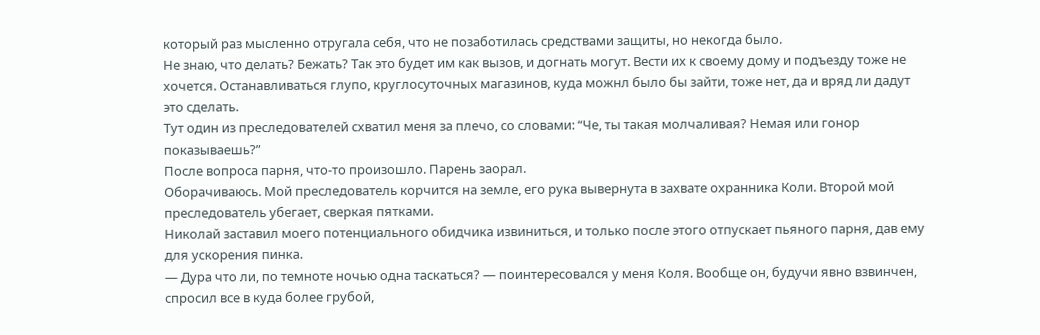который раз мысленно отругала себя, что не позаботилась средствами защиты, но некогда было.
Не знаю, что делать? Бежать? Так это будет им как вызов, и догнать могут. Вести их к своему дому и подъезду тоже не хочется. Останавливаться глупо, круглосуточных магазинов, куда можнл было бы зайти, тоже нет, да и вряд ли дадут это сделать.
Тут один из преследователей схватил меня за плечо, со словами: “Че, ты такая молчаливая? Немая или гонор показываешь?”
После вопроса парня, что-то произошло. Парень заорал.
Оборачиваюсь. Мой преследователь корчится на земле, его рука вывернута в захвате охранника Коли. Второй мой преследователь убегает, сверкая пятками.
Николай заставил моего потенциального обидчика извиниться, и только после этого отпускает пьяного парня, дав ему для ускорения пинка.
— Дура что ли, по темноте ночью одна таскаться? — поинтересовался у меня Коля. Вообще он, будучи явно взвинчен, спросил все в куда более грубой,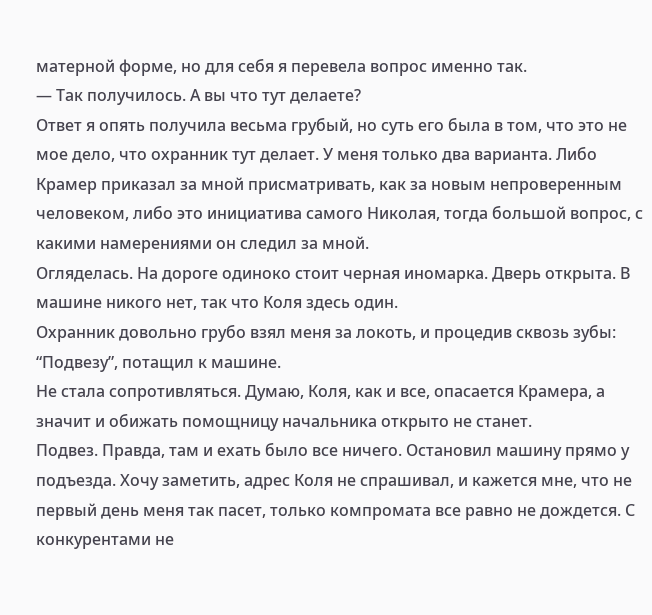матерной форме, но для себя я перевела вопрос именно так.
— Так получилось. А вы что тут делаете?
Ответ я опять получила весьма грубый, но суть его была в том, что это не мое дело, что охранник тут делает. У меня только два варианта. Либо Крамер приказал за мной присматривать, как за новым непроверенным человеком, либо это инициатива самого Николая, тогда большой вопрос, с какими намерениями он следил за мной.
Огляделась. На дороге одиноко стоит черная иномарка. Дверь открыта. В машине никого нет, так что Коля здесь один.
Охранник довольно грубо взял меня за локоть, и процедив сквозь зубы: “Подвезу”, потащил к машине.
Не стала сопротивляться. Думаю, Коля, как и все, опасается Крамера, а значит и обижать помощницу начальника открыто не станет.
Подвез. Правда, там и ехать было все ничего. Остановил машину прямо у подъезда. Хочу заметить, адрес Коля не спрашивал, и кажется мне, что не первый день меня так пасет, только компромата все равно не дождется. С конкурентами не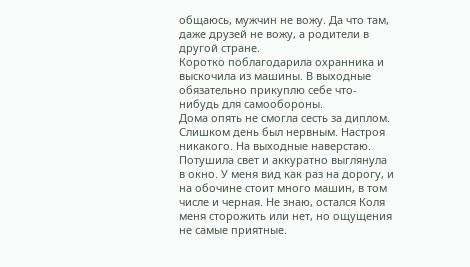общаюсь, мужчин не вожу. Да что там, даже друзей не вожу, а родители в другой стране.
Коротко поблагодарила охранника и выскочила из машины. В выходные обязательно прикуплю себе что-нибудь для самообороны.
Дома опять не смогла сесть за диплом. Слишком день был нервным. Настроя никакого. На выходные наверстаю.
Потушила свет и аккуратно выглянула в окно. У меня вид как раз на дорогу, и на обочине стоит много машин, в том числе и черная. Не знаю, остался Коля меня сторожить или нет, но ощущения не самые приятные.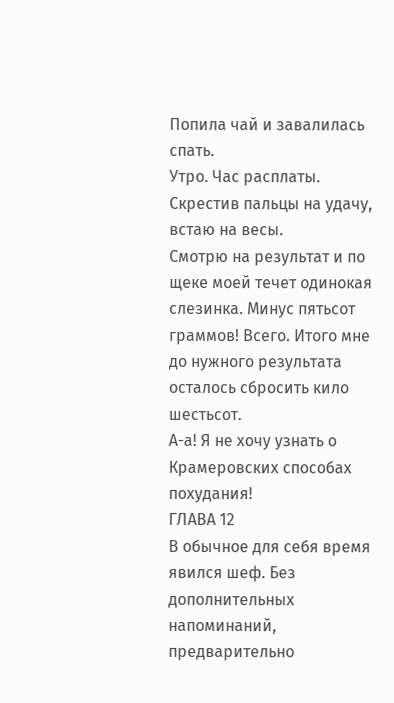Попила чай и завалилась спать.
Утро. Час расплаты.
Скрестив пальцы на удачу, встаю на весы.
Смотрю на результат и по щеке моей течет одинокая слезинка. Минус пятьсот граммов! Всего. Итого мне до нужного результата осталось сбросить кило шестьсот.
А-а! Я не хочу узнать о Крамеровских способах похудания!
ГЛАВА 12
В обычное для себя время явился шеф. Без дополнительных напоминаний, предварительно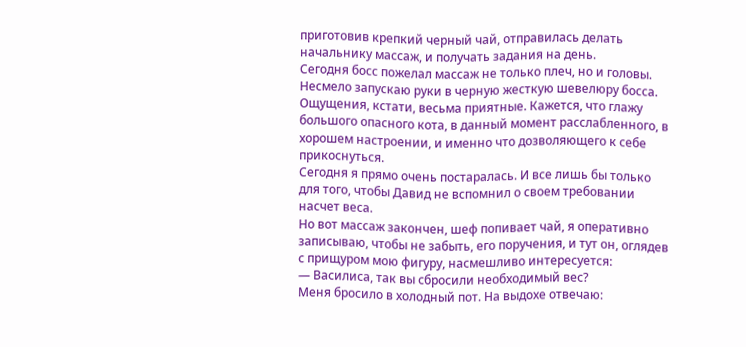приготовив крепкий черный чай, отправилась делать начальнику массаж, и получать задания на день.
Сегодня босс пожелал массаж не только плеч, но и головы.
Несмело запускаю руки в черную жесткую шевелюру босса. Ощущения, кстати, весьма приятные. Кажется, что глажу большого опасного кота, в данный момент расслабленного, в хорошем настроении, и именно что дозволяющего к себе прикоснуться.
Сегодня я прямо очень постаралась. И все лишь бы только для того, чтобы Давид не вспомнил о своем требовании насчет веса.
Но вот массаж закончен, шеф попивает чай, я оперативно записываю, чтобы не забыть, его поручения, и тут он, оглядев с прищуром мою фигуру, насмешливо интересуется:
— Василиса, так вы сбросили необходимый вес?
Меня бросило в холодный пот. На выдохе отвечаю: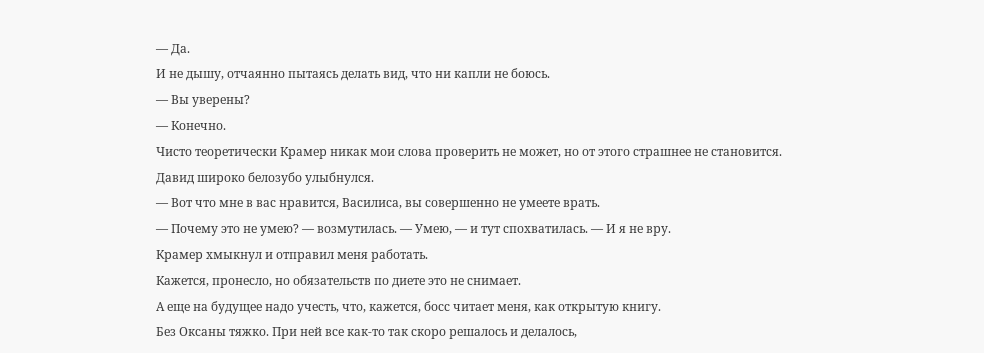— Да.
И не дышу, отчаянно пытаясь делать вид, что ни капли не боюсь.
— Вы уверены?
— Конечно.
Чисто теоретически Крамер никак мои слова проверить не может, но от этого страшнее не становится.
Давид широко белозубо улыбнулся.
— Вот что мне в вас нравится, Василиса, вы совершенно не умеете врать.
— Почему это не умею? — возмутилась. — Умею, — и тут спохватилась. — И я не вру.
Крамер хмыкнул и отправил меня работать.
Кажется, пронесло, но обязательств по диете это не снимает.
А еще на будущее надо учесть, что, кажется, босс читает меня, как открытую книгу.
Без Оксаны тяжко. При ней все как-то так скоро решалось и делалось,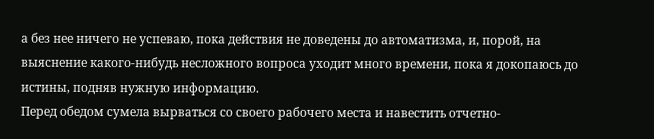а без нее ничего не успеваю, пока действия не доведены до автоматизма, и, порой, на выяснение какого-нибудь несложного вопроса уходит много времени, пока я докопаюсь до истины, подняв нужную информацию.
Перед обедом сумела вырваться со своего рабочего места и навестить отчетно-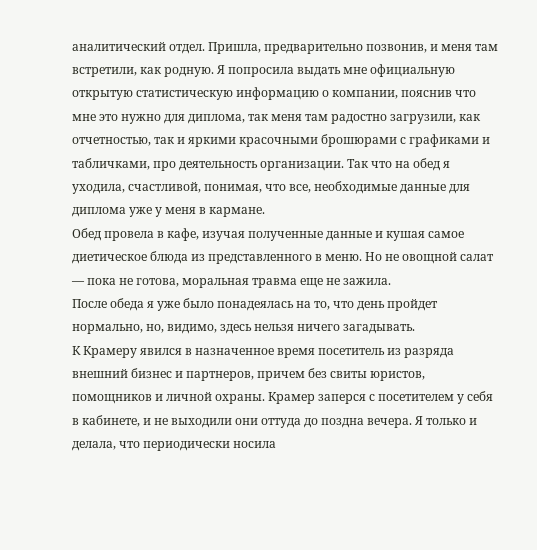аналитический отдел. Пришла, предварительно позвонив, и меня там встретили, как родную. Я попросила выдать мне официальную открытую статистическую информацию о компании, пояснив что мне это нужно для диплома, так меня там радостно загрузили, как отчетностью, так и яркими красочными брошюрами с графиками и табличками, про деятельность организации. Так что на обед я уходила, счастливой, понимая, что все, необходимые данные для диплома уже у меня в кармане.
Обед провела в кафе, изучая полученные данные и кушая самое диетическое блюда из представленного в меню. Но не овощной салат — пока не готова, моральная травма еще не зажила.
После обеда я уже было понадеялась на то, что день пройдет нормально, но, видимо, здесь нельзя ничего загадывать.
К Крамеру явился в назначенное время посетитель из разряда внешний бизнес и партнеров, причем без свиты юристов, помощников и личной охраны. Крамер заперся с посетителем у себя в кабинете, и не выходили они оттуда до поздна вечера. Я только и делала, что периодически носила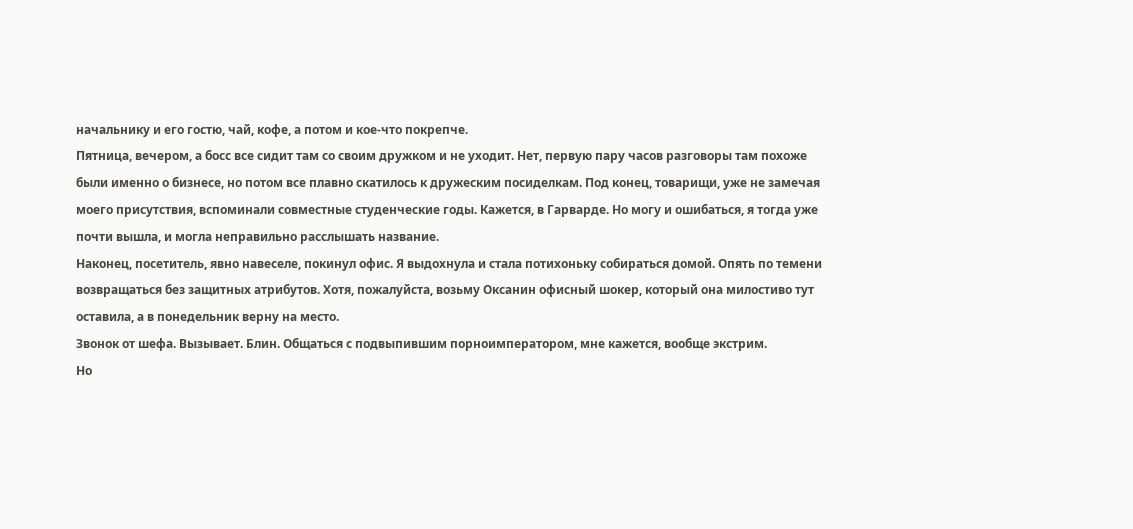начальнику и его гостю, чай, кофе, а потом и кое-что покрепче.
Пятница, вечером, а босс все сидит там со своим дружком и не уходит. Нет, первую пару часов разговоры там похоже были именно о бизнесе, но потом все плавно скатилось к дружеским посиделкам. Под конец, товарищи, уже не замечая моего присутствия, вспоминали совместные студенческие годы. Кажется, в Гарварде. Но могу и ошибаться, я тогда уже почти вышла, и могла неправильно расслышать название.
Наконец, посетитель, явно навеселе, покинул офис. Я выдохнула и стала потихоньку собираться домой. Опять по темени возвращаться без защитных атрибутов. Хотя, пожалуйста, возьму Оксанин офисный шокер, который она милостиво тут оставила, а в понедельник верну на место.
Звонок от шефа. Вызывает. Блин. Общаться с подвыпившим порноимператором, мне кажется, вообще экстрим.
Но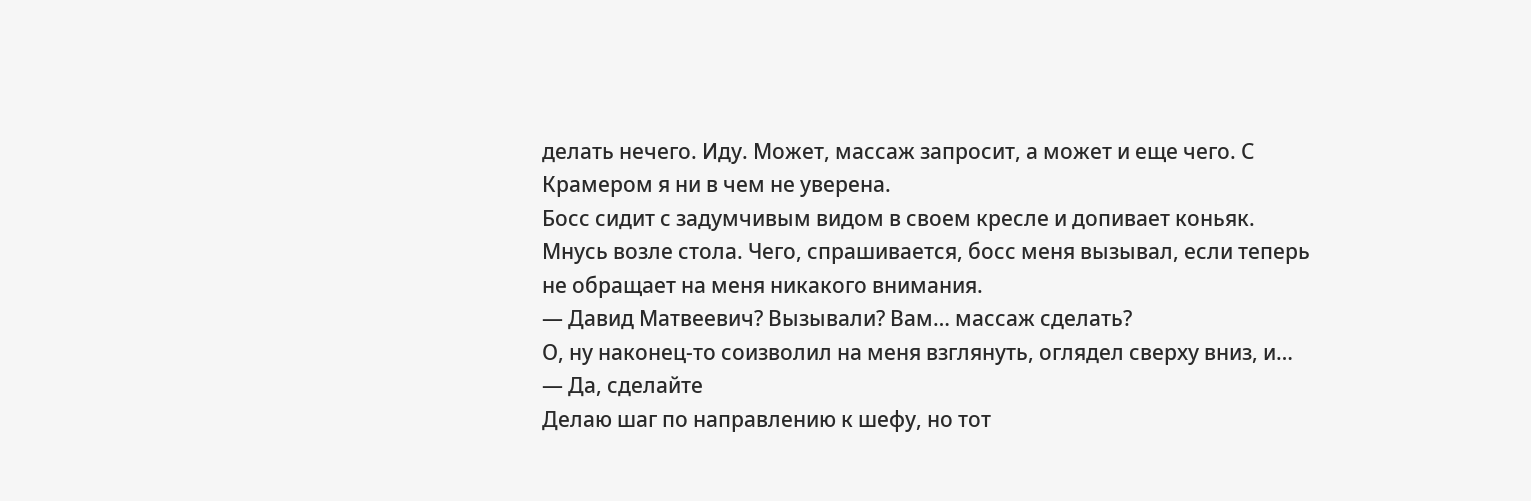делать нечего. Иду. Может, массаж запросит, а может и еще чего. С Крамером я ни в чем не уверена.
Босс сидит с задумчивым видом в своем кресле и допивает коньяк.
Мнусь возле стола. Чего, спрашивается, босс меня вызывал, если теперь не обращает на меня никакого внимания.
— Давид Матвеевич? Вызывали? Вам… массаж сделать?
О, ну наконец-то соизволил на меня взглянуть, оглядел сверху вниз, и…
— Да, сделайте
Делаю шаг по направлению к шефу, но тот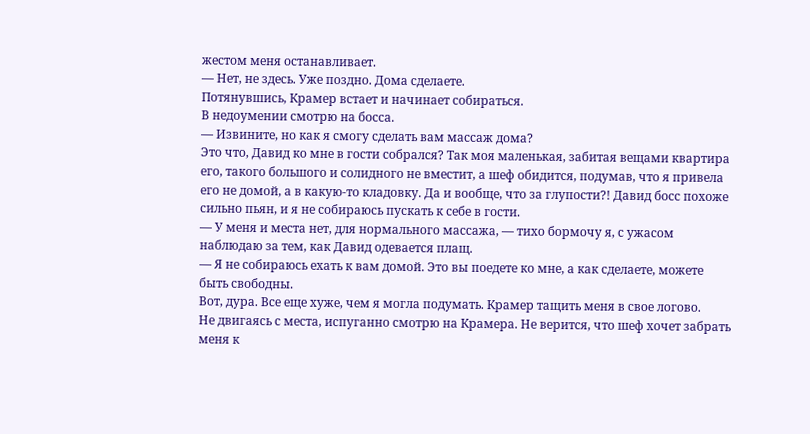жестом меня останавливает.
— Нет, не здесь. Уже поздно. Дома сделаете.
Потянувшись, Крамер встает и начинает собираться.
В недоумении смотрю на босса.
— Извините, но как я смогу сделать вам массаж дома?
Это что, Давид ко мне в гости собрался? Так моя маленькая, забитая вещами квартира его, такого большого и солидного не вместит, а шеф обидится, подумав, что я привела его не домой, а в какую-то кладовку. Да и вообще, что за глупости?! Давид босс похоже сильно пьян, и я не собираюсь пускать к себе в гости.
— У меня и места нет, для нормального массажа, — тихо бормочу я, с ужасом наблюдаю за тем, как Давид одевается плащ.
— Я не собираюсь ехать к вам домой. Это вы поедете ко мне, а как сделаете, можете быть свободны.
Вот, дура. Все еще хуже, чем я могла подумать. Крамер тащить меня в свое логово.
Не двигаясь с места, испуганно смотрю на Крамера. Не верится, что шеф хочет забрать меня к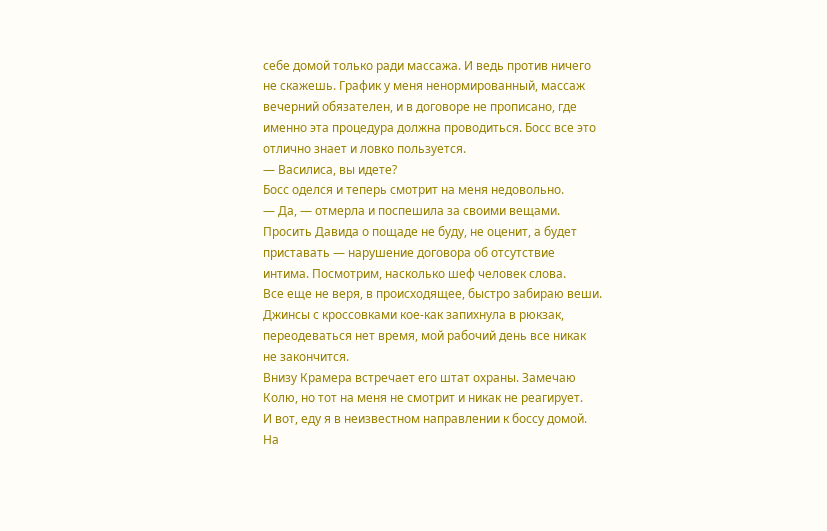себе домой только ради массажа. И ведь против ничего не скажешь. График у меня ненормированный, массаж вечерний обязателен, и в договоре не прописано, где именно эта процедура должна проводиться. Босс все это отлично знает и ловко пользуется.
— Василиса, вы идете?
Босс оделся и теперь смотрит на меня недовольно.
— Да, — отмерла и поспешила за своими вещами. Просить Давида о пощаде не буду, не оценит, а будет приставать — нарушение договора об отсутствие интима. Посмотрим, насколько шеф человек слова.
Все еще не веря, в происходящее, быстро забираю веши. Джинсы с кроссовками кое-как запихнула в рюкзак, переодеваться нет время, мой рабочий день все никак не закончится.
Внизу Крамера встречает его штат охраны. Замечаю Колю, но тот на меня не смотрит и никак не реагирует.
И вот, еду я в неизвестном направлении к боссу домой. На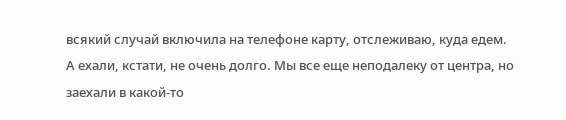всякий случай включила на телефоне карту, отслеживаю, куда едем.
А ехали, кстати, не очень долго. Мы все еще неподалеку от центра, но заехали в какой-то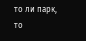то ли парк, то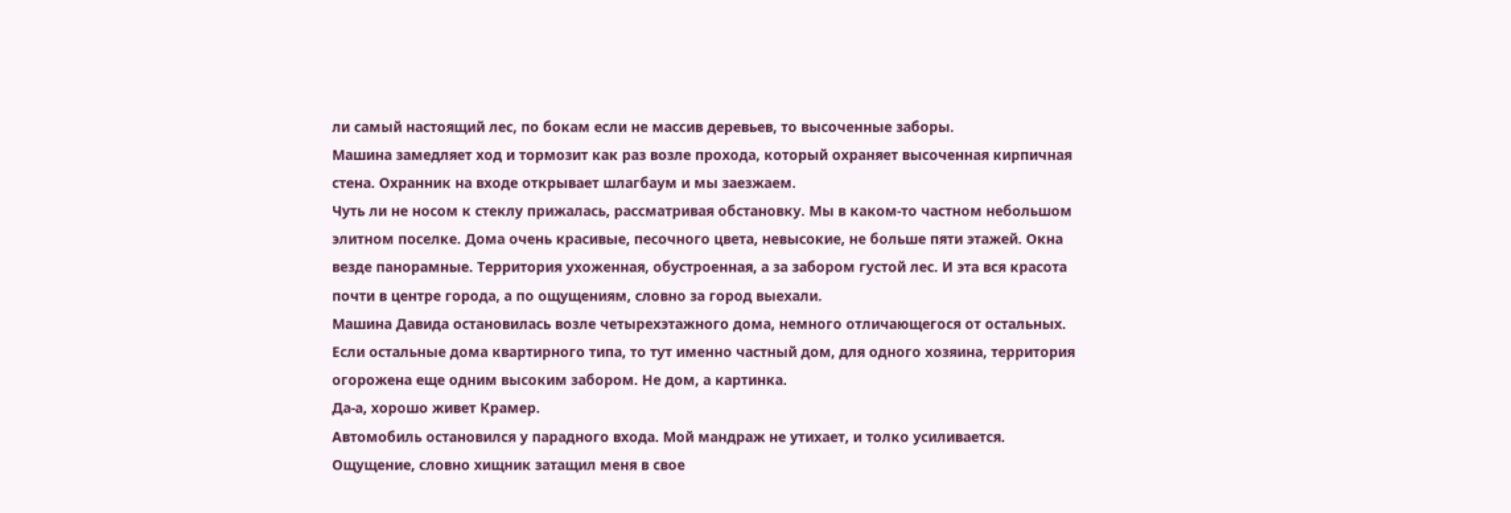ли самый настоящий лес, по бокам если не массив деревьев, то высоченные заборы.
Машина замедляет ход и тормозит как раз возле прохода, который охраняет высоченная кирпичная стена. Охранник на входе открывает шлагбаум и мы заезжаем.
Чуть ли не носом к стеклу прижалась, рассматривая обстановку. Мы в каком-то частном небольшом элитном поселке. Дома очень красивые, песочного цвета, невысокие, не больше пяти этажей. Окна везде панорамные. Территория ухоженная, обустроенная, а за забором густой лес. И эта вся красота почти в центре города, а по ощущениям, словно за город выехали.
Машина Давида остановилась возле четырехэтажного дома, немного отличающегося от остальных. Если остальные дома квартирного типа, то тут именно частный дом, для одного хозяина, территория огорожена еще одним высоким забором. Не дом, а картинка.
Да-а, хорошо живет Крамер.
Автомобиль остановился у парадного входа. Мой мандраж не утихает, и толко усиливается. Ощущение, словно хищник затащил меня в свое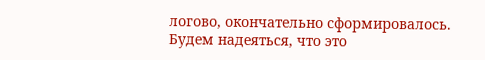логово, окончательно сформировалось.
Будем надеяться, что это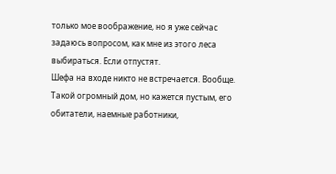только мое воображение, но я уже сейчас задаюсь вопросом, как мне из этого леса выбираться. Если отпустят.
Шефа на входе никто не встречается. Вообще. Такой огромный дом, но кажется пустым, его обитатели, наемные работники,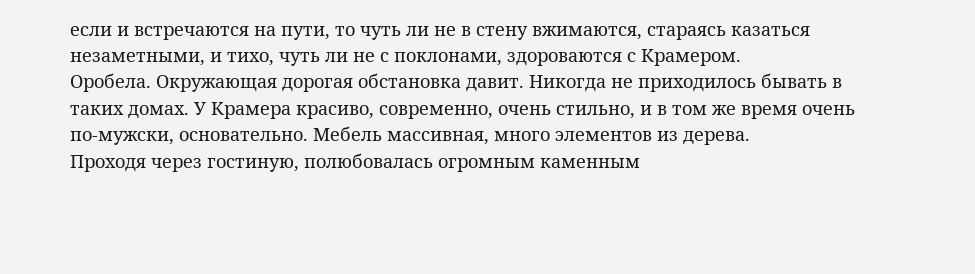если и встречаются на пути, то чуть ли не в стену вжимаются, стараясь казаться незаметными, и тихо, чуть ли не с поклонами, здороваются с Крамером.
Оробела. Окружающая дорогая обстановка давит. Никогда не приходилось бывать в таких домах. У Крамера красиво, современно, очень стильно, и в том же время очень по-мужски, основательно. Мебель массивная, много элементов из дерева.
Проходя через гостиную, полюбовалась огромным каменным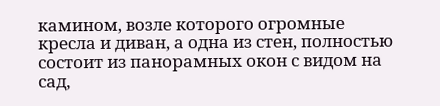камином, возле которого огромные кресла и диван, а одна из стен, полностью состоит из панорамных окон с видом на сад,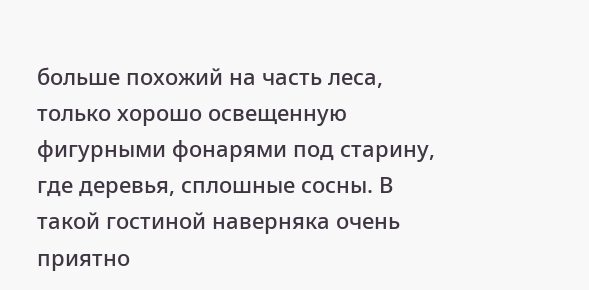больше похожий на часть леса, только хорошо освещенную фигурными фонарями под старину, где деревья, сплошные сосны. В такой гостиной наверняка очень приятно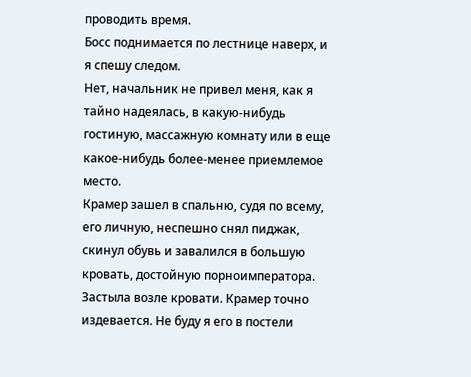проводить время.
Босс поднимается по лестнице наверх, и я спешу следом.
Нет, начальник не привел меня, как я тайно надеялась, в какую-нибудь гостиную, массажную комнату или в еще какое-нибудь более-менее приемлемое место.
Крамер зашел в спальню, судя по всему, его личную, неспешно снял пиджак, скинул обувь и завалился в большую кровать, достойную порноимператора.
Застыла возле кровати. Крамер точно издевается. Не буду я его в постели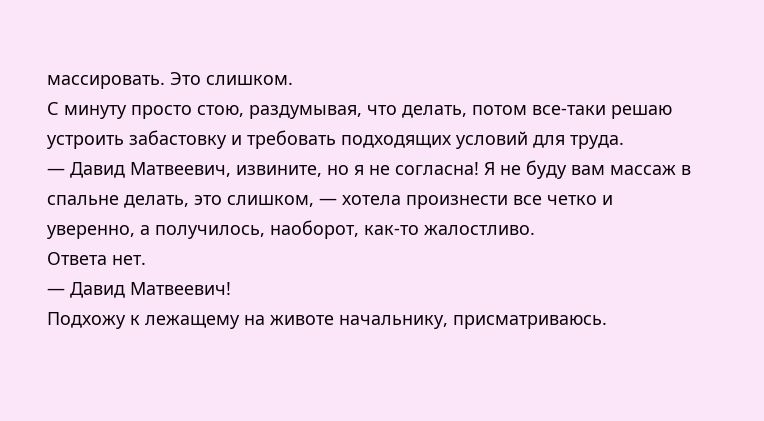массировать. Это слишком.
С минуту просто стою, раздумывая, что делать, потом все-таки решаю устроить забастовку и требовать подходящих условий для труда.
— Давид Матвеевич, извините, но я не согласна! Я не буду вам массаж в спальне делать, это слишком, — хотела произнести все четко и уверенно, а получилось, наоборот, как-то жалостливо.
Ответа нет.
— Давид Матвеевич!
Подхожу к лежащему на животе начальнику, присматриваюсь.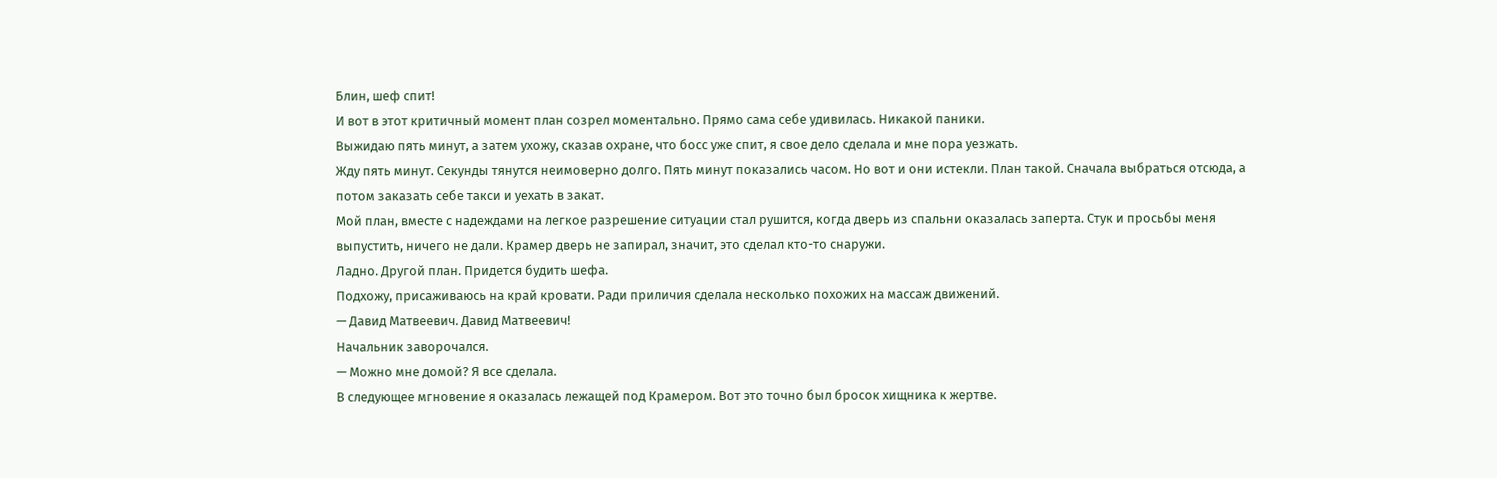Блин, шеф спит!
И вот в этот критичный момент план созрел моментально. Прямо сама себе удивилась. Никакой паники.
Выжидаю пять минут, а затем ухожу, сказав охране, что босс уже спит, я свое дело сделала и мне пора уезжать.
Жду пять минут. Секунды тянутся неимоверно долго. Пять минут показались часом. Но вот и они истекли. План такой. Сначала выбраться отсюда, а потом заказать себе такси и уехать в закат.
Мой план, вместе с надеждами на легкое разрешение ситуации стал рушится, когда дверь из спальни оказалась заперта. Стук и просьбы меня выпустить, ничего не дали. Крамер дверь не запирал, значит, это сделал кто-то снаружи.
Ладно. Другой план. Придется будить шефа.
Подхожу, присаживаюсь на край кровати. Ради приличия сделала несколько похожих на массаж движений.
— Давид Матвеевич. Давид Матвеевич!
Начальник заворочался.
— Можно мне домой? Я все сделала.
В следующее мгновение я оказалась лежащей под Крамером. Вот это точно был бросок хищника к жертве.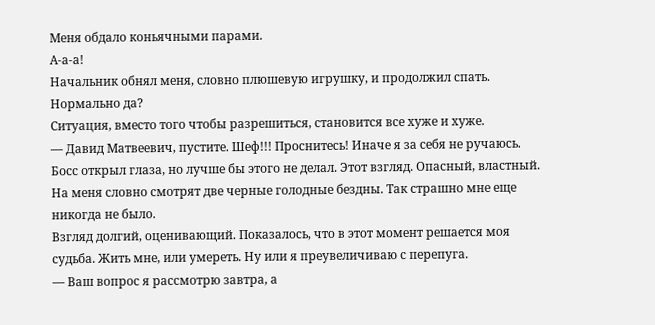Меня обдало коньячными парами.
А-а-а!
Начальник обнял меня, словно плюшевую игрушку, и продолжил спать.
Нормально да?
Ситуация, вместо того чтобы разрешиться, становится все хуже и хуже.
— Давид Матвеевич, пустите. Шеф!!! Проснитесь! Иначе я за себя не ручаюсь.
Босс открыл глаза, но лучше бы этого не делал. Этот взгляд. Опасный, властный. На меня словно смотрят две черные голодные бездны. Так страшно мне еще никогда не было.
Взгляд долгий, оценивающий. Показалось, что в этот момент решается моя судьба. Жить мне, или умереть. Ну или я преувеличиваю с перепуга.
— Ваш вопрос я рассмотрю завтра, а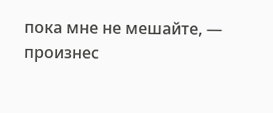пока мне не мешайте, — произнес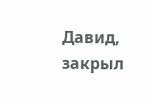Давид, закрыл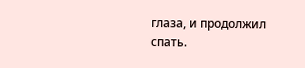глаза, и продолжил спать.